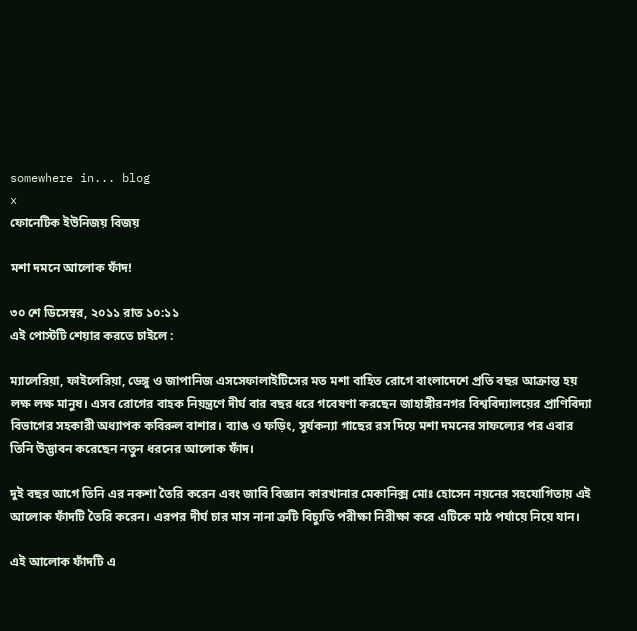somewhere in... blog
x
ফোনেটিক ইউনিজয় বিজয়

মশা দমনে আলোক ফাঁদ!

৩০ শে ডিসেম্বর, ২০১১ রাত ১০:১১
এই পোস্টটি শেয়ার করতে চাইলে :

ম্যালেরিয়া, ফাইলেরিয়া, ডেঙ্গু ও জাপানিজ এসসেফালাইটিসের মত মশা বাহিত রোগে বাংলাদেশে প্রতি বছর আক্রান্ত হয় লক্ষ লক্ষ মানুষ। এসব রোগের বাহক নিয়ন্ত্রণে দীর্ঘ বার বছর ধরে গবেষণা করছেন জাহাঙ্গীরনগর বিশ্ববিদ্যালয়ের প্রাণিবিদ্যা বিভাগের সহকারী অধ্যাপক কবিরুল বাশার। ব্যাঙ ও ফড়িং, সুর্যকন্যা গাছের রস দিয়ে মশা দমনের সাফল্যের পর এবার তিনি উদ্ভাবন করেছেন নতুন ধরনের আলোক ফাঁদ।

দুই বছর আগে তিনি এর নকশা তৈরি করেন এবং জাবি বিজ্ঞান কারখানার মেকানিক্স মোঃ হোসেন নয়নের সহযোগিতায় এই আলোক ফাঁদটি তৈরি করেন। এরপর দীর্ঘ চার মাস নানা ত্রুটি বিচ্যুতি পরীক্ষা নিরীক্ষা করে এটিকে মাঠ পর্যায়ে নিয়ে যান।

এই আলোক ফাঁদটি এ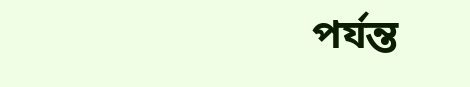পর্যন্ত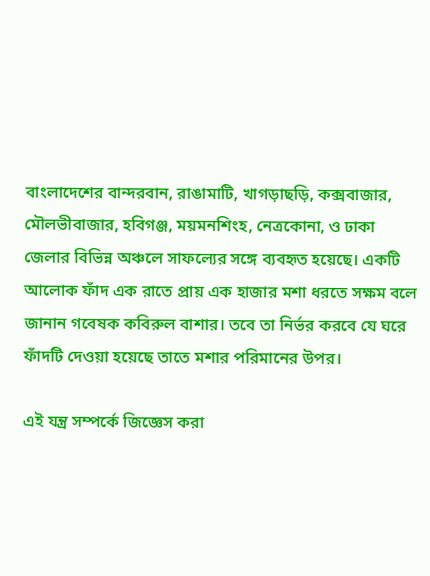বাংলাদেশের বান্দরবান, রাঙামাটি, খাগড়াছড়ি, কক্সবাজার, মৌলভীবাজার, হবিগঞ্জ, ময়মনশিংহ, নেত্রকোনা, ও ঢাকা জেলার বিভিন্ন অঞ্চলে সাফল্যের সঙ্গে ব্যবহৃত হয়েছে। একটি আলোক ফাঁদ এক রাতে প্রায় এক হাজার মশা ধরতে সক্ষম বলে জানান গবেষক কবিরুল বাশার। তবে তা নির্ভর করবে যে ঘরে ফাঁদটি দেওয়া হয়েছে তাতে মশার পরিমানের উপর।

এই যন্ত্র সম্পর্কে জিজ্ঞেস করা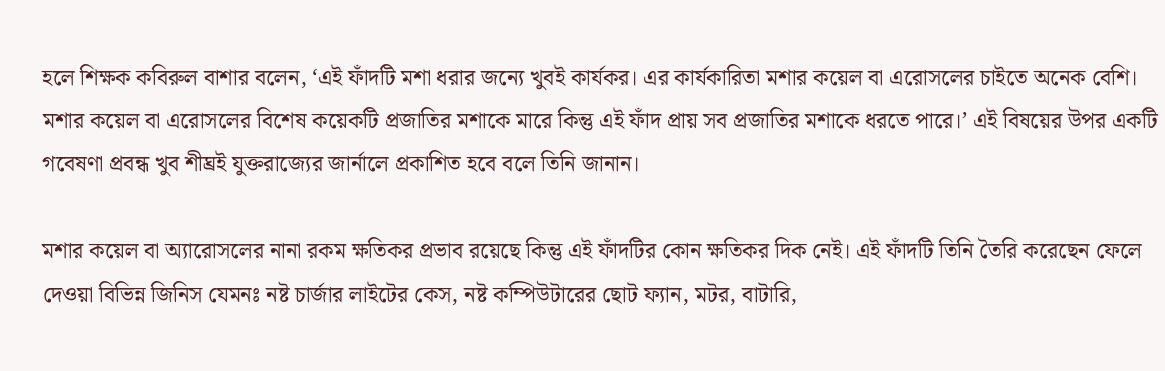হলে শিক্ষক কবিরুল বাশার বলেন, ‘এই ফাঁদটি মশা ধরার জন্যে খুবই কার্যকর। এর কার্যকারিতা মশার কয়েল বা এরোসলের চাইতে অনেক বেশি। মশার কয়েল বা এরোসলের বিশেষ কয়েকটি প্রজাতির মশাকে মারে কিন্তু এই ফাঁদ প্রায় সব প্রজাতির মশাকে ধরতে পারে।’ এই বিষয়ের উপর একটি গবেষণা প্রবন্ধ খুব শীঘ্রই যুক্তরাজ্যের জার্নালে প্রকাশিত হবে বলে তিনি জানান।

মশার কয়েল বা অ্যারোসলের নানা রকম ক্ষতিকর প্রভাব রয়েছে কিন্তু এই ফাঁদটির কোন ক্ষতিকর দিক নেই। এই ফাঁদটি তিনি তৈরি করেছেন ফেলে দেওয়া বিভিন্ন জিনিস যেমনঃ নষ্ট চার্জার লাইটের কেস, নষ্ট কম্পিউটারের ছোট ফ্যান, মটর, বাটারি,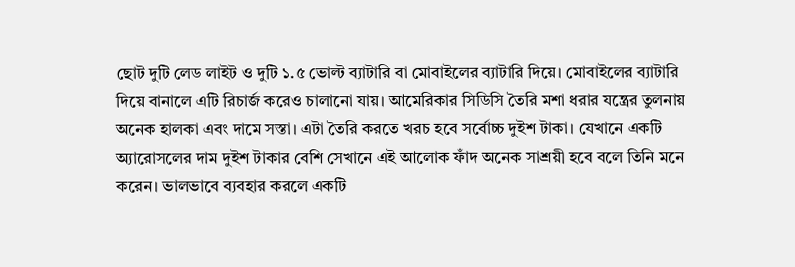ছোট দুটি লেড লাইট ও দুটি ১.৫ ভোল্ট ব্যাটারি বা মোবাইলের ব্যাটারি দিয়ে। মোবাইলের ব্যাটারি দিয়ে বানালে এটি রিচার্জ করেও চালানো যায়। আমেরিকার সিডিসি তৈরি মশা ধরার যন্ত্রের তুলনায় অনেক হালকা এবং দামে সস্তা। এটা তৈরি করতে খরচ হবে সর্বোচ্চ দুইশ টাকা। যেখানে একটি অ্যারোসলের দাম দুইশ টাকার বেশি সেখানে এই আলোক ফাঁদ অনেক সাশ্রয়ী হবে বলে তিনি মনে করেন। ভালভাবে ব্যবহার করলে একটি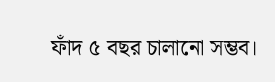ফাঁদ ৫ বছর চালানো সম্ভব।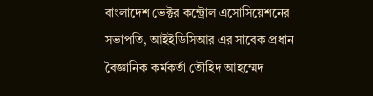বাংলাদেশ ভেক্টর কন্ট্রোল এসোসিয়েশনের সভাপতি, আইইডিসিআর এর সাবেক প্রধান বৈজ্ঞানিক কর্মকর্তা তৌহিদ আহম্মেদ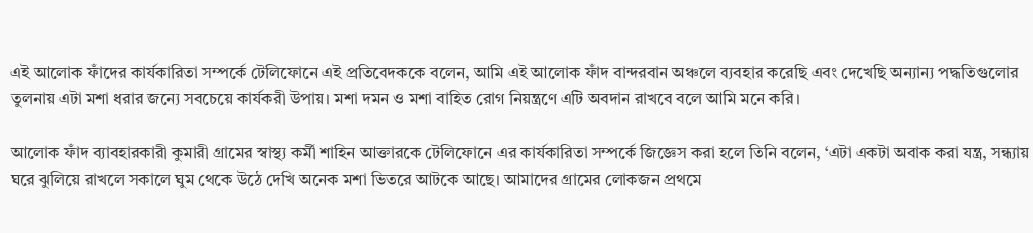এই আলোক ফাঁদের কার্যকারিতা সম্পর্কে টেলিফোনে এই প্রতিবেদককে বলেন, আমি এই আলোক ফাঁদ বান্দরবান অঞ্চলে ব্যবহার করেছি এবং দেখেছি অন্যান্য পদ্ধতিগুলোর তুলনায় এটা মশা ধরার জন্যে সবচেয়ে কার্যকরী উপায়। মশা দমন ও মশা বাহিত রোগ নিয়ন্ত্রণে এটি অবদান রাখবে বলে আমি মনে করি।

আলোক ফাঁদ ব্যাবহারকারী কুমারী গ্রামের স্বাস্থ্য কর্মী শাহিন আক্তারকে টেলিফোনে এর কার্যকারিতা সম্পর্কে জিজ্ঞেস করা হলে তিনি বলেন, ‘এটা একটা অবাক করা যন্ত্র, সন্ধ্যায় ঘরে ঝুলিয়ে রাখলে সকালে ঘুম থেকে উঠে দেখি অনেক মশা ভিতরে আটকে আছে। আমাদের গ্রামের লোকজন প্রথমে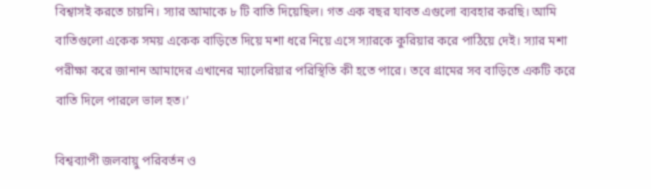বিশ্বাসই করতে চায়নি। স্যার আমাকে ৮ টি বাতি দিয়েছিল। গত এক বছর যাবত এগুলো ব্যবহার করছি। আমি বাতিগুলো একেক সময় একেক বাড়িতে দিয়ে মশা ধরে নিয়ে এসে স্যারকে কুরিয়ার করে পাঠিয়ে দেই। স্যার মশা পরীক্ষা করে জানান আমাদের এখানের ম্যালেরিয়ার পরিস্থিতি কী হতে পারে। তবে গ্রামের সব বাড়িতে একটি করে বাতি দিলে পারলে ভাল হত।’

বিশ্বব্যাপী জলবায়ু পরিবর্তন ও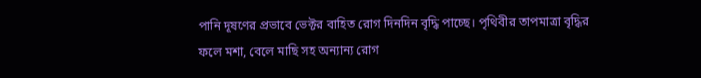পানি দূষণের প্রভাবে ভেক্টর বাহিত রোগ দিনদিন বৃদ্ধি পাচ্ছে। পৃথিবীর তাপমাত্রা বৃদ্ধির ফলে মশা, বেলে মাছি সহ অন্যান্য রোগ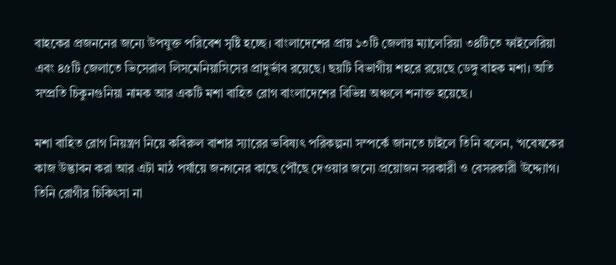বাহকের প্রজননের জন্যে উপযুক্ত পরিবেশ সৃষ্টি হচ্ছে। বাংলাদেশের প্রায় ১৩টি জেলায় ম্যালেরিয়া ৩৪টিতে ফাইলেরিয়া এবং ৪৫টি জেলাতে ভিসেরাল লিসমেনিয়াসিসের প্রাদুর্ভাব রয়েছে। ছয়টি বিভাগীয় শহরে রয়েছে ডেঙ্গু বাহক মশা। অতি সম্প্রতি চিকুনগুনিয়া নামক আর একটি মশা বাহিত রোগ বাংলাদেশের বিভিন্ন অঞ্চলে শনাক্ত হয়েছে।

মশা বাহিত রোগ নিয়ন্ত্রণ নিয়ে কবিরুল বাশার স্যারের ভবিষ্যৎ পরিকল্পনা সম্পর্কে জানতে চাইলে তিনি বলেন, ‘গবেষকের কাজ উদ্ভাবন করা আর এটা মাঠ পর্যায়ে জনগনের কাছে পৌঁছে দেওয়ার জন্যে প্রয়োজন সরকারী ও বেসরকারী উদ্দ্যোগ। তিনি রোগীর চিকিৎসা না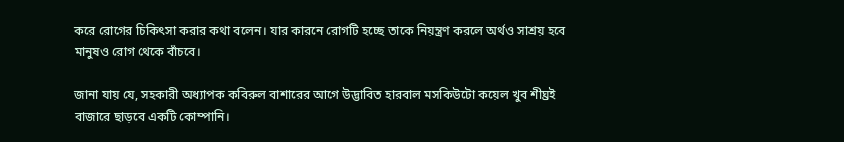করে রোগের চিকিৎসা করার কথা বলেন। যার কারনে রোগটি হচ্ছে তাকে নিয়ন্ত্রণ করলে অর্থও সাশ্রয় হবে মানুষও রোগ থেকে বাঁচবে।

জানা যায় যে, সহকারী অধ্যাপক কবিরুল বাশারের আগে উদ্ভাবিত হারবাল মসকিউটো কয়েল খুব শীঘ্রই বাজারে ছাড়বে একটি কোম্পানি।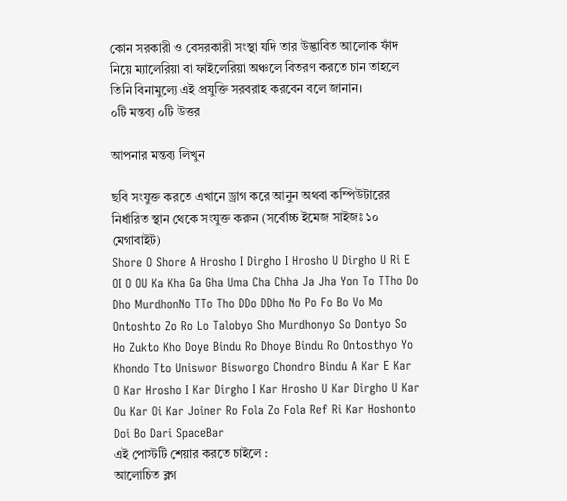কোন সরকারী ও বেসরকারী সংস্থা যদি তার উদ্ভাবিত আলোক ফাঁদ নিয়ে ম্যালেরিয়া বা ফাইলেরিয়া অঞ্চলে বিতরণ করতে চান তাহলে তিনি বিনামুল্যে এই প্রযুক্তি সরবরাহ করবেন বলে জানান।
০টি মন্তব্য ০টি উত্তর

আপনার মন্তব্য লিখুন

ছবি সংযুক্ত করতে এখানে ড্রাগ করে আনুন অথবা কম্পিউটারের নির্ধারিত স্থান থেকে সংযুক্ত করুন (সর্বোচ্চ ইমেজ সাইজঃ ১০ মেগাবাইট)
Shore O Shore A Hrosho I Dirgho I Hrosho U Dirgho U Ri E OI O OU Ka Kha Ga Gha Uma Cha Chha Ja Jha Yon To TTho Do Dho MurdhonNo TTo Tho DDo DDho No Po Fo Bo Vo Mo Ontoshto Zo Ro Lo Talobyo Sho Murdhonyo So Dontyo So Ho Zukto Kho Doye Bindu Ro Dhoye Bindu Ro Ontosthyo Yo Khondo Tto Uniswor Bisworgo Chondro Bindu A Kar E Kar O Kar Hrosho I Kar Dirgho I Kar Hrosho U Kar Dirgho U Kar Ou Kar Oi Kar Joiner Ro Fola Zo Fola Ref Ri Kar Hoshonto Doi Bo Dari SpaceBar
এই পোস্টটি শেয়ার করতে চাইলে :
আলোচিত ব্লগ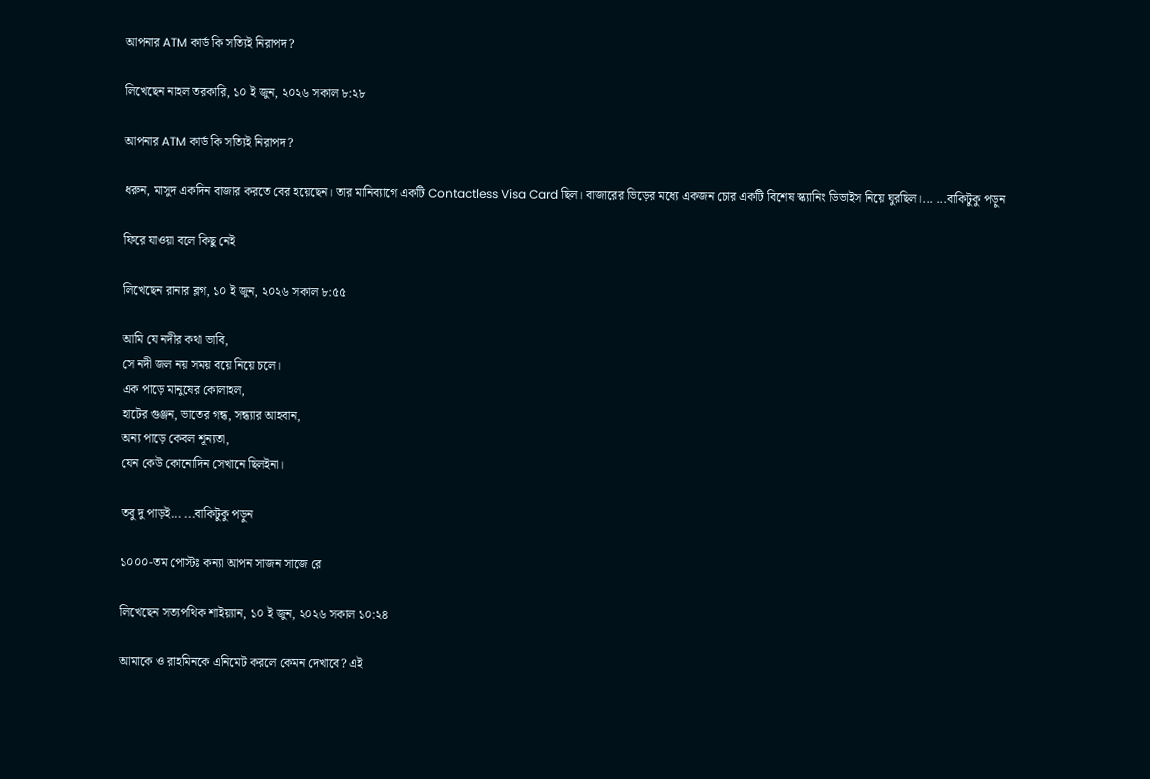আপনার ATM কার্ড কি সত্যিই নিরাপদ?

লিখেছেন নাহল তরকারি, ১০ ই জুন, ২০২৬ সকাল ৮:২৮

আপনার ATM কার্ড কি সত্যিই নিরাপদ?

ধরুন, মাসুদ একদিন বাজার করতে বের হয়েছেন। তার মানিব্যাগে একটি Contactless Visa Card ছিল। বাজারের ভিড়ের মধ্যে একজন চোর একটি বিশেষ স্ক্যানিং ডিভাইস নিয়ে ঘুরছিল।... ...বাকিটুকু পড়ুন

ফিরে যাওয়া বলে কিছু নেই

লিখেছেন রানার ব্লগ, ১০ ই জুন, ২০২৬ সকাল ৮:৫৫

আমি যে নদীর কথা ভাবি,
সে নদী জল নয় সময় বয়ে নিয়ে চলে।
এক পাড়ে মানুষের কোলাহল,
হাটের গুঞ্জন, ভাতের গন্ধ, সন্ধ্যার আহবান,
অন্য পাড়ে কেবল শূন্যতা,
যেন কেউ কোনোদিন সেখানে ছিলইনা।

তবু দু পাড়ই... ...বাকিটুকু পড়ুন

১০০০-তম পোস্টঃ কন্যা আপন সাজন সাজে রে

লিখেছেন সত্যপথিক শাইয়্যান, ১০ ই জুন, ২০২৬ সকাল ১০:২৪

আমাকে ও রাহমিনকে এনিমেট করলে কেমন দেখাবে? এই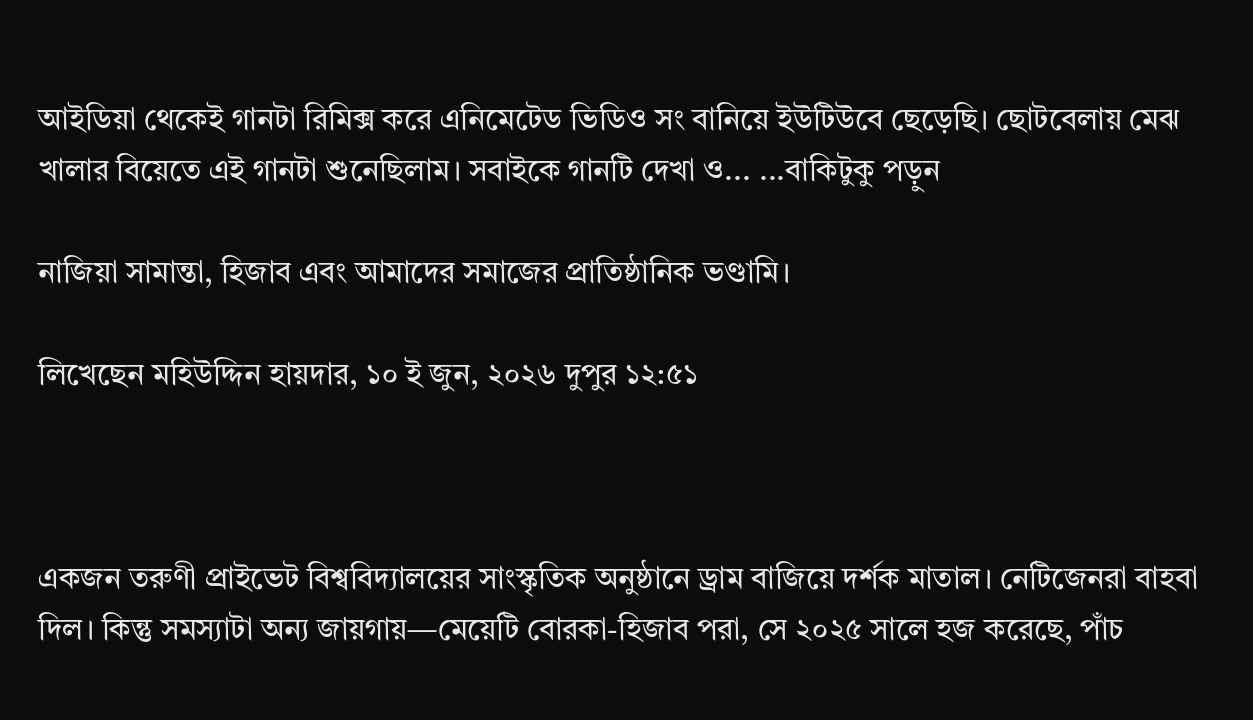আইডিয়া থেকেই গানটা রিমিক্স করে এনিমেটেড ভিডিও সং বানিয়ে ইউটিউবে ছেড়েছি। ছোটবেলায় মেঝ খালার বিয়েতে এই গানটা শুনেছিলাম। সবাইকে গানটি দেখা ও... ...বাকিটুকু পড়ুন

নাজিয়া সামান্তা, হিজাব এবং আমাদের সমাজের প্রাতিষ্ঠানিক ভণ্ডামি।

লিখেছেন মহিউদ্দিন হায়দার, ১০ ই জুন, ২০২৬ দুপুর ১২:৫১



একজন তরুণী প্রাইভেট বিশ্ববিদ্যালয়ের সাংস্কৃতিক অনুষ্ঠানে ড্রাম বাজিয়ে দর্শক মাতাল। নেটিজেনরা বাহবা দিল। কিন্তু সমস্যাটা অন্য জায়গায়—মেয়েটি বোরকা-হিজাব পরা, সে ২০২৫ সালে হজ করেছে, পাঁচ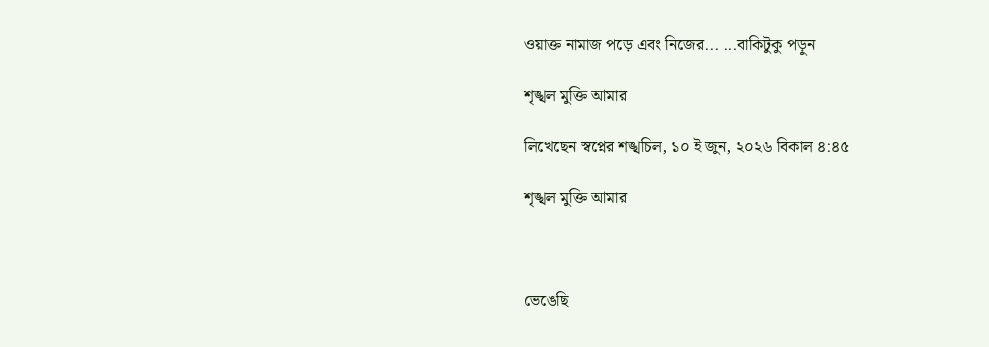ওয়াক্ত নামাজ পড়ে এবং নিজের... ...বাকিটুকু পড়ুন

শৃঙ্খল মুক্তি আমার

লিখেছেন স্বপ্নের শঙ্খচিল, ১০ ই জুন, ২০২৬ বিকাল ৪:৪৫

শৃঙ্খল মুক্তি আমার



ভেঙেছি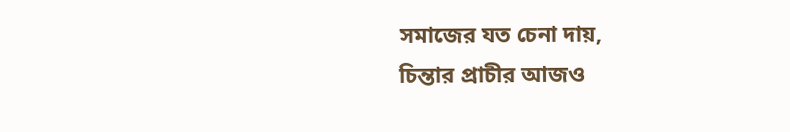সমাজের যত চেনা দায়,
চিন্তার প্রাচীর আজও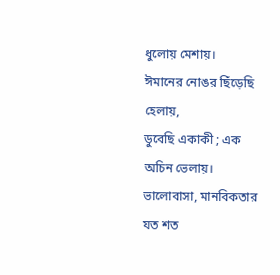ধুলোয় মেশায়।
ঈমানের নোঙর ছিঁড়েছি হেলায়,
ডুবেছি একাকী ; এক অচিন ভেলায়।
ভালোবাসা, মানবিকতার যত শত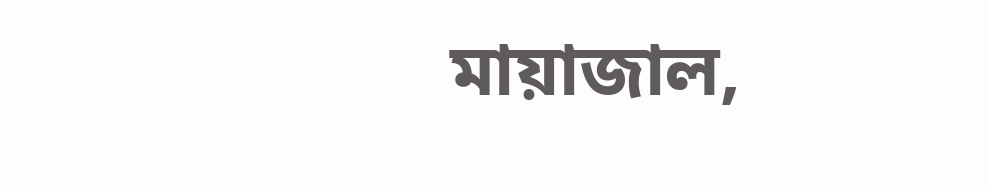মায়াজাল,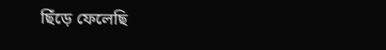ছিঁড়ে ফেলেছি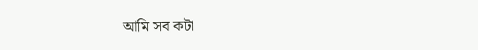আমি সব কটা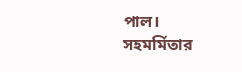পাল।
সহমর্মিতার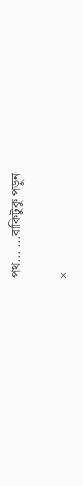পথ... ...বাকিটুকু পড়ুন

×